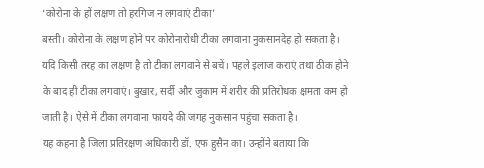‘कोरोना के हों लक्षण तो हरगिज न लगवाएं टीका’
बस्ती। कोरोना के लक्षण होने पर कोरोनारोधी टीका लगवाना नुकसानदेह हो सकता है। यदि किसी तरह का लक्षण है तो टीका लगवाने से बचें। पहले इलाज कराएं तथा ठीक होने के बाद ही टीका लगवाएं। बुखार, सर्दी और जुकाम में शरीर की प्रतिरोधक क्षमता कम हो जाती है। ऐसे में टीका लगवाना फायदे की जगह नुकसान पहुंचा सकता है।
यह कहना है जिला प्रतिरक्षण अधिकारी डॉ. एफ हुसैन का। उन्होंने बताया कि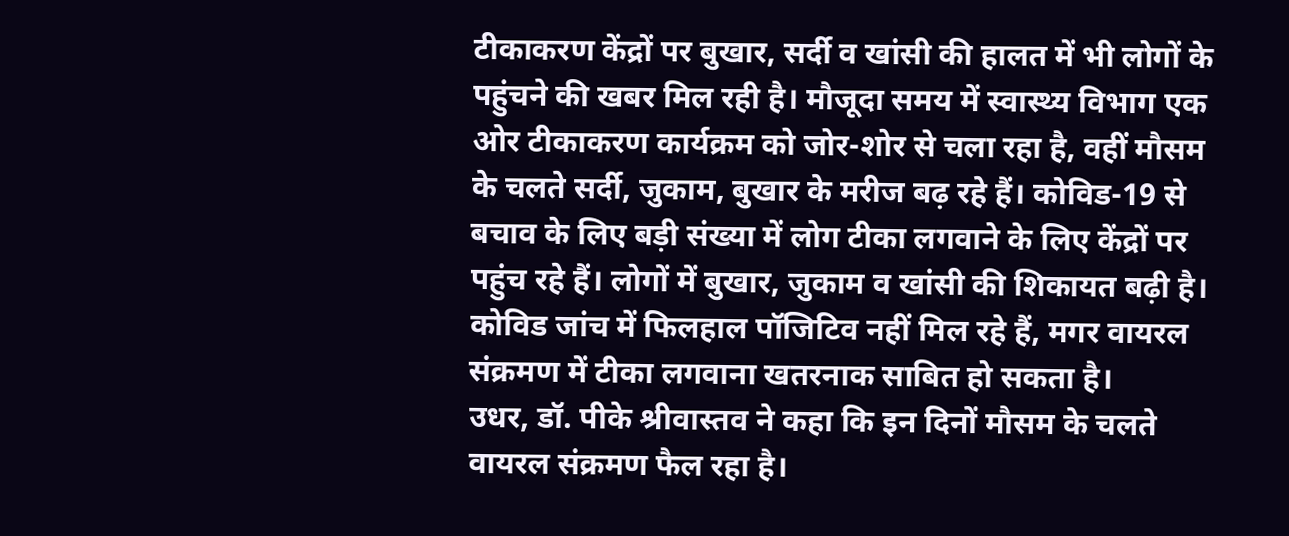टीकाकरण केंद्रों पर बुखार, सर्दी व खांसी की हालत में भी लोगों के पहुंचने की खबर मिल रही है। मौजूदा समय में स्वास्थ्य विभाग एक ओर टीकाकरण कार्यक्रम को जोर-शोर से चला रहा है, वहीं मौसम के चलते सर्दी, जुकाम, बुखार के मरीज बढ़ रहे हैं। कोविड-19 से बचाव के लिए बड़ी संख्या में लोग टीका लगवाने के लिए केंद्रों पर पहुंच रहे हैं। लोगों में बुखार, जुकाम व खांसी की शिकायत बढ़ी है। कोविड जांच में फिलहाल पॉजिटिव नहीं मिल रहे हैं, मगर वायरल संक्रमण में टीका लगवाना खतरनाक साबित हो सकता है।
उधर, डॉ. पीके श्रीवास्तव ने कहा कि इन दिनों मौसम के चलते वायरल संक्रमण फैल रहा है।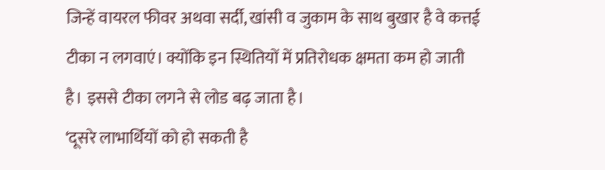जिन्हें वायरल फीवर अथवा सर्दी, खांसी व जुकाम के साथ बुखार है वे कत्तई टीका न लगवाएं। क्योंकि इन स्थितियों में प्रतिरोधक क्षमता कम हो जाती है। इससे टीका लगने से लोड बढ़ जाता है।
‘दूसरे लाभार्थियों को हो सकती है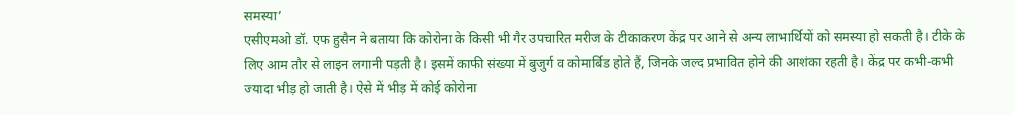समस्या’
एसीएमओ डॉ. एफ हुसैन ने बताया कि कोरोना के किसी भी गैर उपचारित मरीज के टीकाकरण केंद्र पर आने से अन्य लाभार्थियों को समस्या हो सकती है। टीके के लिए आम तौर से लाइन लगानी पड़ती है। इसमें काफी संख्या में बुजुर्ग व कोमार्बिड होते हैं, जिनके जल्द प्रभावित होने की आशंका रहती है। केंद्र पर कभी-कभी ज्यादा भीड़ हो जाती है। ऐसे में भीड़ में कोई कोरोना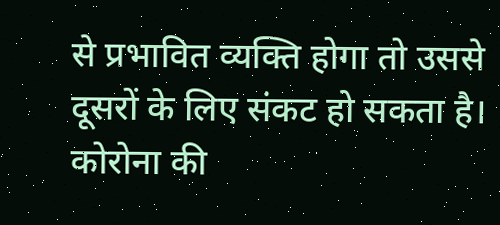से प्रभावित व्यक्ति होगा तो उससे दूसरों के लिए संकट हो सकता है। कोरोना की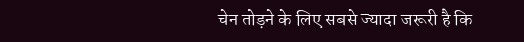चेन तोड़ने के लिए सबसे ज्यादा जरूरी है कि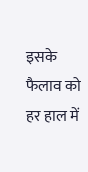इसके फैलाव को हर हाल में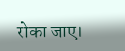रोका जाए।